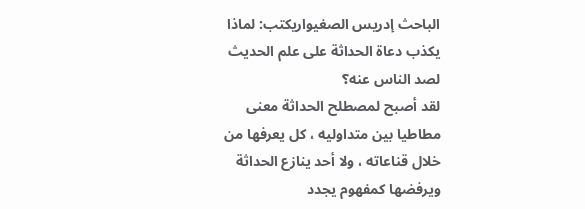الباحث إدريس الصغيواريكتب: لماذا يكذب دعاة الحداثة على علم الحديث لصد الناس عنه؟
لقد أصبح لمصطلح الحداثة معنى مطاطيا بين متداوليه ، كل يعرفها من خلال قناعاته ، ولا أحد ينازع الحداثة ويرفضها كمفهوم يجدد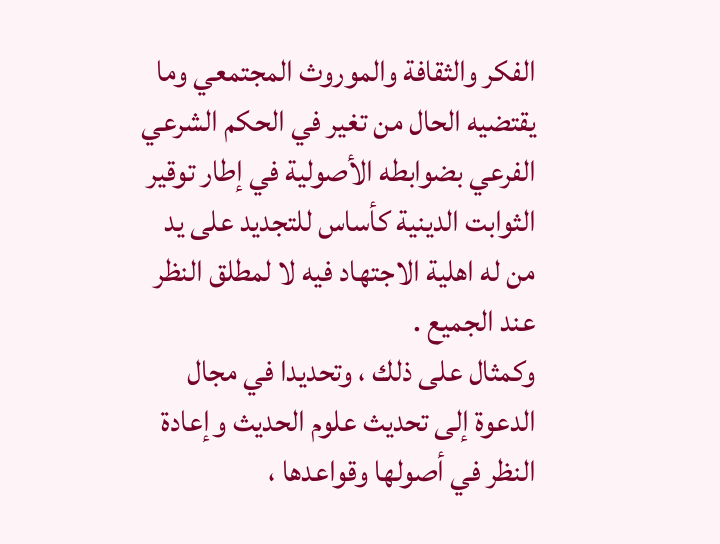الفكر والثقافة والموروث المجتمعي وما يقتضيه الحال من تغير في الحكم الشرعي الفرعي بضوابطه الأصولية في إطار توقير الثوابت الدينية كأساس للتجديد على يد من له اهلية الاجتهاد فيه لا لمطلق النظر عند الجميع .
وكمثال على ذلك ، وتحديدا في مجال الدعوة إلى تحديث علوم الحديث وإعادة النظر في أصولها وقواعدها ،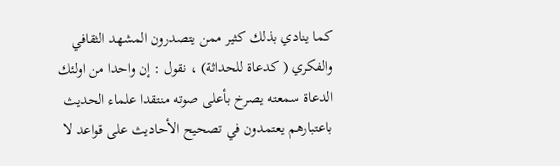كما ينادي بذلك كثير ممن يتصدرون المشهد الثقافي والفكري ( كدعاة للحداثة) ، نقول : إن واحدا من اولئك الدعاة سمعته يصرخ بأعلى صوته منتقدا علماء الحديث باعتبارهم يعتمدون في تصحيح الأحاديث على قواعد لا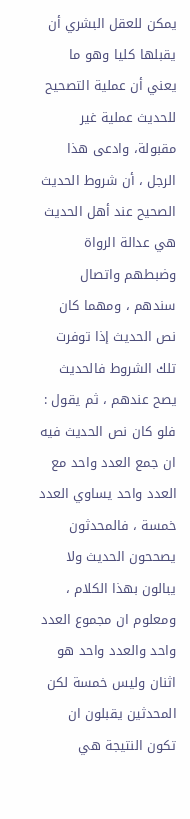يمكن للعقل البشري أن يقبلها كليا وهو ما يعني أن عملية التصحيح للحديث عملية غير مقبولة، وادعى هذا الرجل ، أن شروط الحديث الصحيح عند أهل الحديث هي عدالة الرواة وضبطهم واتصال سندهم ، ومهما كان نص الحديث إذا توفرت تلك الشروط فالحديث يصح عندهم ، ثم يقول : فلو كان نص الحديث فيه ان جمع العدد واحد مع العدد واحد يساوي العدد خمسة ، فالمحدثون يصححون الحديث ولا يبالون بهذا الكلام ، ومعلوم ان مجموع العدد واحد والعدد واحد هو اثنان وليس خمسة لكن المحدثين يقبلون ان تكون النتيجة هي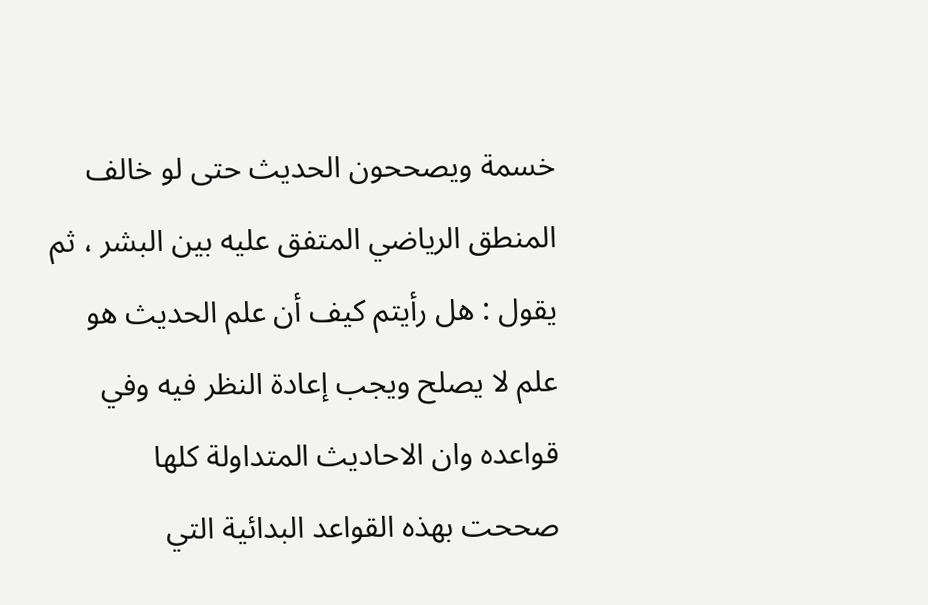خسمة ويصححون الحديث حتى لو خالف المنطق الرياضي المتفق عليه بين البشر ، ثم يقول : هل رأيتم كيف أن علم الحديث هو علم لا يصلح ويجب إعادة النظر فيه وفي قواعده وان الاحاديث المتداولة كلها صححت بهذه القواعد البدائية التي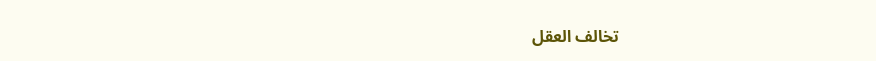تخالف العقل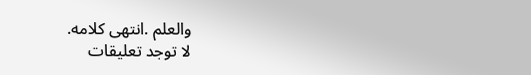والعلم .انتهى كلامه.
لا توجد تعليقات